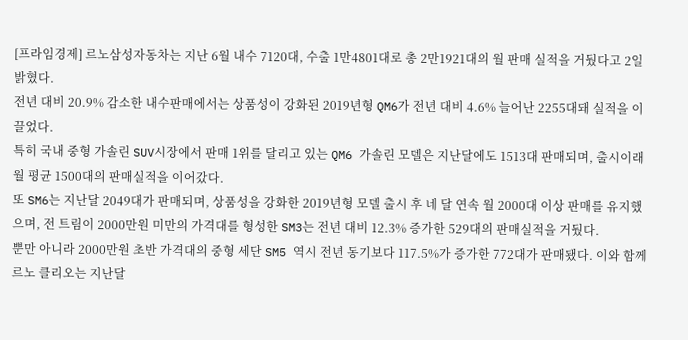[프라임경제] 르노삼성자동차는 지난 6월 내수 7120대, 수출 1만4801대로 총 2만1921대의 월 판매 실적을 거뒀다고 2일 밝혔다.
전년 대비 20.9% 감소한 내수판매에서는 상품성이 강화된 2019년형 QM6가 전년 대비 4.6% 늘어난 2255대돼 실적을 이끌었다.
특히 국내 중형 가솔린 SUV시장에서 판매 1위를 달리고 있는 QM6 가솔린 모델은 지난달에도 1513대 판매되며, 출시이래 월 평균 1500대의 판매실적을 이어갔다.
또 SM6는 지난달 2049대가 판매되며, 상품성을 강화한 2019년형 모델 출시 후 네 달 연속 월 2000대 이상 판매를 유지했으며, 전 트림이 2000만원 미만의 가격대를 형성한 SM3는 전년 대비 12.3% 증가한 529대의 판매실적을 거뒀다.
뿐만 아니라 2000만원 초반 가격대의 중형 세단 SM5 역시 전년 동기보다 117.5%가 증가한 772대가 판매됐다. 이와 함께 르노 클리오는 지난달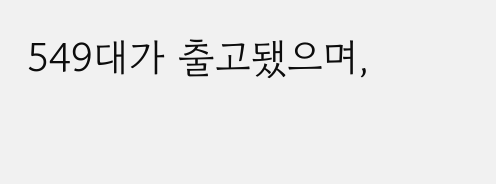549대가 출고됐으며,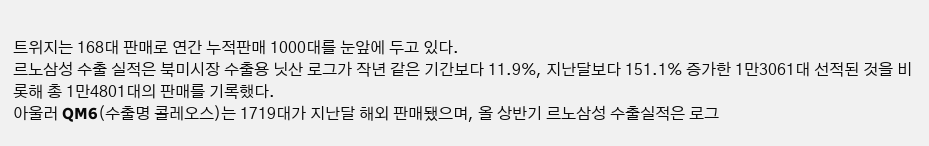트위지는 168대 판매로 연간 누적판매 1000대를 눈앞에 두고 있다.
르노삼성 수출 실적은 북미시장 수출용 닛산 로그가 작년 같은 기간보다 11.9%, 지난달보다 151.1% 증가한 1만3061대 선적된 것을 비롯해 총 1만4801대의 판매를 기록했다.
아울러 QM6(수출명 콜레오스)는 1719대가 지난달 해외 판매됐으며, 올 상반기 르노삼성 수출실적은 로그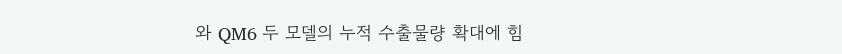와 QM6 두 모델의 누적 수출물량 확대에 힘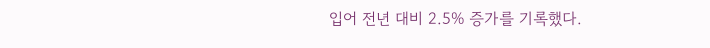입어 전년 대비 2.5% 증가를 기록했다.